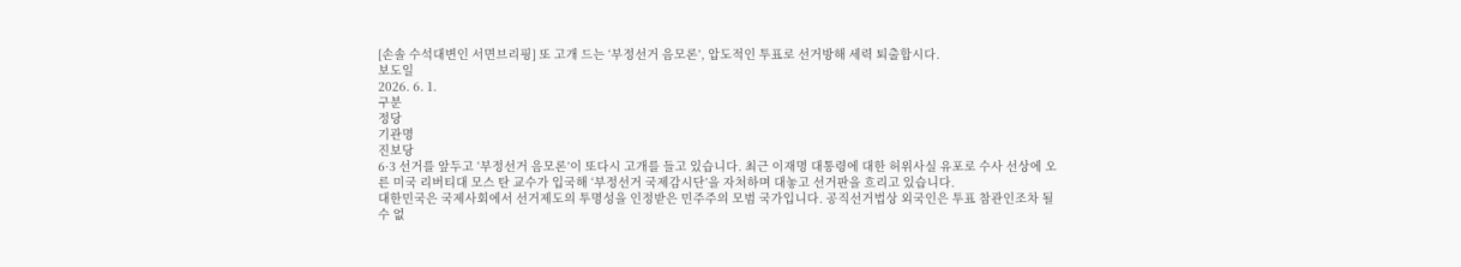[손솔 수석대변인 서면브리핑] 또 고개 드는 ‘부정선거 음모론’, 압도적인 투표로 선거방해 세력 퇴출합시다.
보도일
2026. 6. 1.
구분
정당
기관명
진보당
6·3 선거를 앞두고 ‘부정선거 음모론’이 또다시 고개를 들고 있습니다. 최근 이재명 대통령에 대한 허위사실 유포로 수사 선상에 오른 미국 리버티대 모스 탄 교수가 입국해 ‘부정선거 국제감시단’을 자처하며 대놓고 선거판을 흐리고 있습니다.
대한민국은 국제사회에서 선거제도의 투명성을 인정받은 민주주의 모범 국가입니다. 공직선거법상 외국인은 투표 참관인조차 될 수 없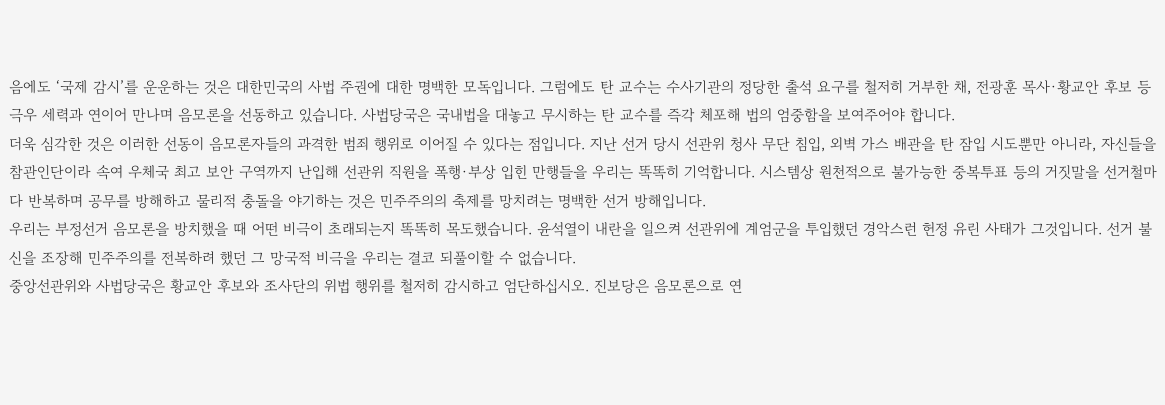음에도 ‘국제 감시’를 운운하는 것은 대한민국의 사법 주권에 대한 명백한 모독입니다. 그럼에도 탄 교수는 수사기관의 정당한 출석 요구를 철저히 거부한 채, 전광훈 목사·황교안 후보 등 극우 세력과 연이어 만나며 음모론을 선동하고 있습니다. 사법당국은 국내법을 대놓고 무시하는 탄 교수를 즉각 체포해 법의 엄중함을 보여주어야 합니다.
더욱 심각한 것은 이러한 선동이 음모론자들의 과격한 범죄 행위로 이어질 수 있다는 점입니다. 지난 선거 당시 선관위 청사 무단 침입, 외벽 가스 배관을 탄 잠입 시도뿐만 아니라, 자신들을 참관인단이라 속여 우체국 최고 보안 구역까지 난입해 선관위 직원을 폭행·부상 입힌 만행들을 우리는 똑똑히 기억합니다. 시스템상 원천적으로 불가능한 중복투표 등의 거짓말을 선거철마다 반복하며 공무를 방해하고 물리적 충돌을 야기하는 것은 민주주의의 축제를 망치려는 명백한 선거 방해입니다.
우리는 부정선거 음모론을 방치했을 때 어떤 비극이 초래되는지 똑똑히 목도했습니다. 윤석열이 내란을 일으켜 선관위에 계엄군을 투입했던 경악스런 헌정 유린 사태가 그것입니다. 선거 불신을 조장해 민주주의를 전복하려 했던 그 망국적 비극을 우리는 결코 되풀이할 수 없습니다.
중앙선관위와 사법당국은 황교안 후보와 조사단의 위법 행위를 철저히 감시하고 엄단하십시오. 진보당은 음모론으로 연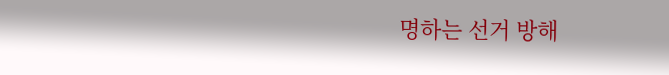명하는 선거 방해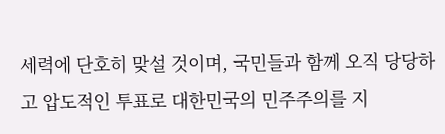세력에 단호히 맞설 것이며, 국민들과 함께 오직 당당하고 압도적인 투표로 대한민국의 민주주의를 지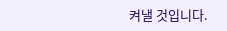켜낼 것입니다.